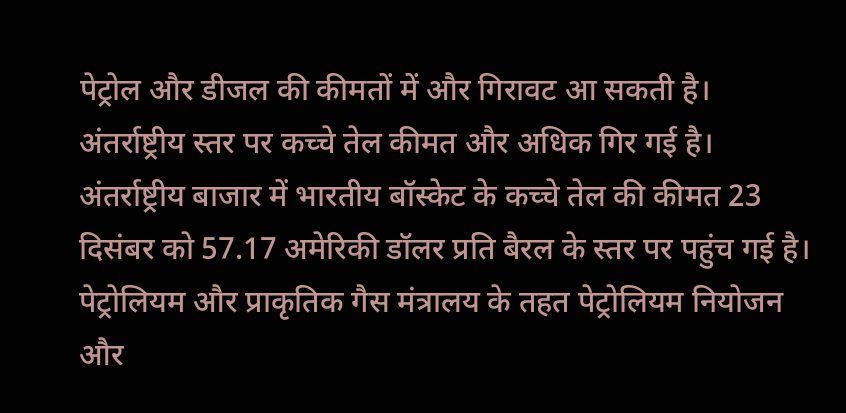पेट्रोल और डीजल की कीमतों में और गिरावट आ सकती है। अंतर्राष्ट्रीय स्तर पर कच्चे तेल कीमत और अधिक गिर गई है। अंतर्राष्ट्रीय बाजार में भारतीय बॉस्केट के कच्चे तेल की कीमत 23 दिसंबर को 57.17 अमेरिकी डॉलर प्रति बैरल के स्तर पर पहुंच गई है।
पेट्रोलियम और प्राकृतिक गैस मंत्रालय के तहत पेट्रोलियम नियोजन और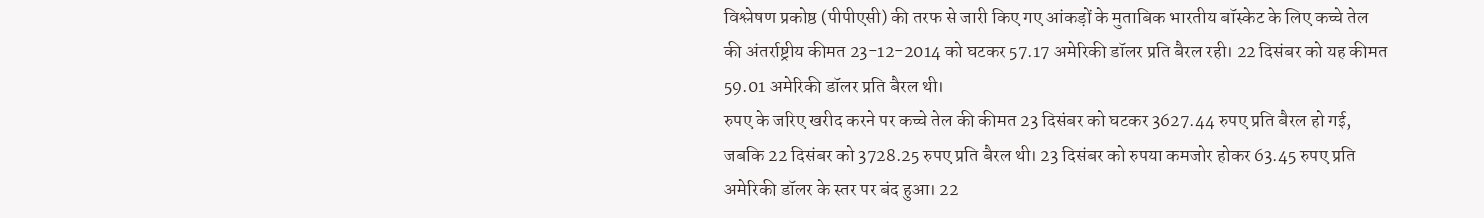विश्लेषण प्रकोष्ठ (पीपीएसी) की तरफ से जारी किए गए आंकड़ों के मुताबिक भारतीय बॉस्केट के लिए कच्चे तेल की अंतर्राष्ट्रीय कीमत 23-12-2014 को घटकर 57.17 अमेरिकी डॉलर प्रति बैरल रही। 22 दिसंबर को यह कीमत 59.01 अमेरिकी डॉलर प्रति बैरल थी।
रुपए के जरिए खरीद करने पर कच्चे तेल की कीमत 23 दिसंबर को घटकर 3627.44 रुपए प्रति बैरल हो गई, जबकि 22 दिसंबर को 3728.25 रुपए प्रति बैरल थी। 23 दिसंबर को रुपया कमजोर होकर 63.45 रुपए प्रति अमेरिकी डॉलर के स्तर पर बंद हुआ। 22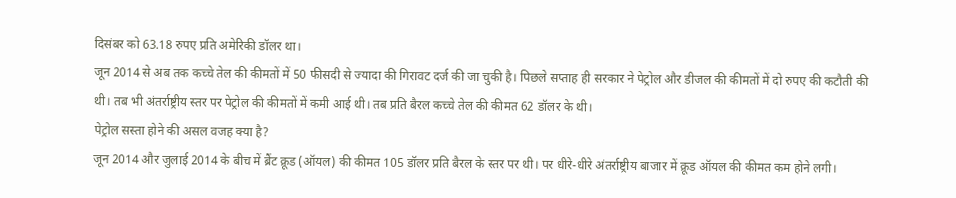दिसंबर को 63.18 रुपए प्रति अमेरिकी डॉलर था।
जून 2014 से अब तक कच्चे तेल की कीमतों में 50 फीसदी से ज्यादा की गिरावट दर्ज की जा चुकी है। पिछले सप्ताह ही सरकार ने पेट्रोल और डीजल की कीमतों में दो रुपए की कटौती की थी। तब भी अंतर्राष्ट्रीय स्तर पर पेट्रोल की कीमतों में कमी आई थी। तब प्रति बैरल कच्चे तेल की कीमत 62 डॉलर के थी।
पेट्रोल सस्ता होने की असल वजह क्या है?
जून 2014 और जुलाई 2014 के बीच में ब्रैंट क्रूड (ऑयल) की कीमत 105 डॉलर प्रति बैरल के स्तर पर थी। पर धीरे-धीरे अंतर्राष्ट्रीय बाजार में क्रूड ऑयल की कीमत कम होने लगी।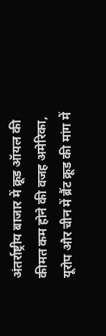अंतर्राष्ट्रीय बाजार में क्रूड ऑयल की कीमत कम होने की वजह अमेरिका, यूरोप और चीन में ब्रैंट क्रूड की मांग में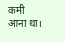कमी आना था।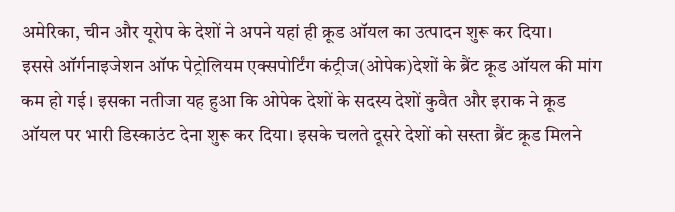अमेरिका, चीन और यूरोप के देशों ने अपने यहां ही क्रूड ऑयल का उत्पादन शुरू कर दिया।
इससे ऑर्गनाइजेशन ऑफ पेट्रोलियम एक्सपोर्टिंग कंट्रीज(ओपेक)देशों के ब्रैंट क्रूड ऑयल की मांग कम हो गई। इसका नतीजा यह हुआ कि ओपेक देशों के सदस्य देशों कुवैत और इराक ने क्रूड ऑयल पर भारी डिस्काउंट देना शुरू कर दिया। इसके चलते दूसरे देशों को सस्ता ब्रैंट क्रूड मिलने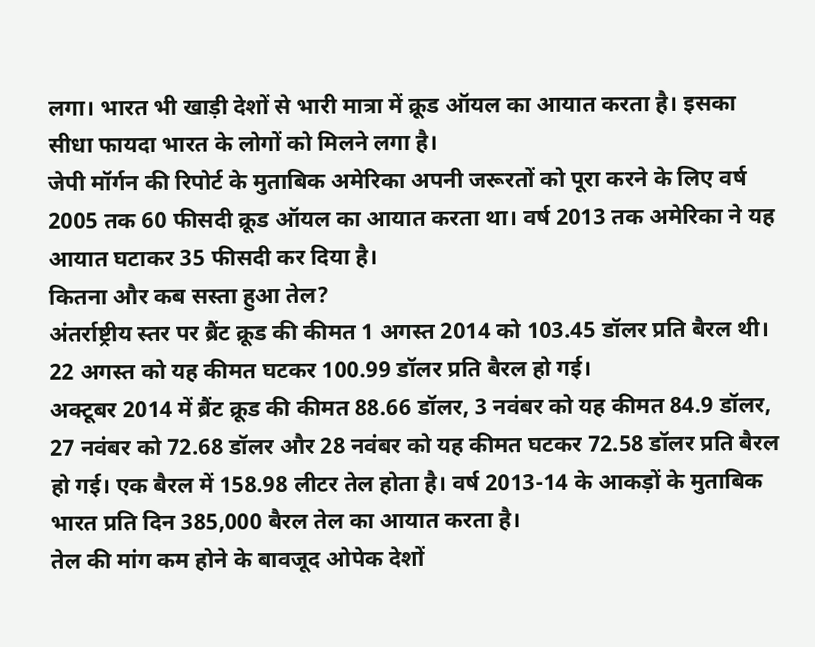लगा। भारत भी खाड़ी देशों से भारी मात्रा में क्रूड ऑयल का आयात करता है। इसका सीधा फायदा भारत के लोगों को मिलने लगा है।
जेपी मॉर्गन की रिपोर्ट के मुताबिक अमेरिका अपनी जरूरतों को पूरा करने के लिए वर्ष 2005 तक 60 फीसदी क्रूड ऑयल का आयात करता था। वर्ष 2013 तक अमेरिका ने यह आयात घटाकर 35 फीसदी कर दिया है।
कितना और कब सस्ता हुआ तेल?
अंतर्राष्ट्रीय स्तर पर ब्रैंट क्रूड की कीमत 1 अगस्त 2014 को 103.45 डॉलर प्रति बैरल थी। 22 अगस्त को यह कीमत घटकर 100.99 डॉलर प्रति बैरल हो गई।
अक्टूबर 2014 में ब्रैंट क्रूड की कीमत 88.66 डॉलर, 3 नवंबर को यह कीमत 84.9 डॉलर, 27 नवंबर को 72.68 डॉलर और 28 नवंबर को यह कीमत घटकर 72.58 डॉलर प्रति बैरल हो गई। एक बैरल में 158.98 लीटर तेल होता है। वर्ष 2013-14 के आकड़ों के मुताबिक भारत प्रति दिन 385,000 बैरल तेल का आयात करता है।
तेल की मांग कम होने के बावजूद ओपेक देशों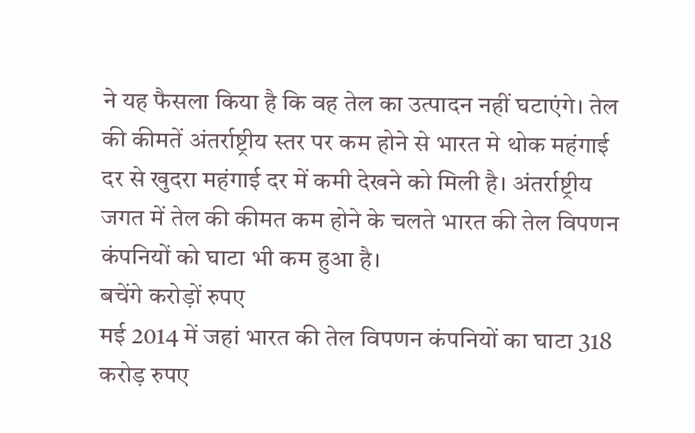ने यह फैसला किया है कि वह तेल का उत्पादन नहीं घटाएंगे। तेल की कीमतें अंतर्राष्ट्रीय स्तर पर कम होने से भारत मे थोक महंगाई दर से खुदरा महंगाई दर में कमी देखने को मिली है। अंतर्राष्ट्रीय जगत में तेल की कीमत कम होने के चलते भारत की तेल विपणन कंपनियों को घाटा भी कम हुआ है।
बचेंगे करोड़ों रुपए
मई 2014 में जहां भारत की तेल विपणन कंपनियों का घाटा 318 करोड़ रुपए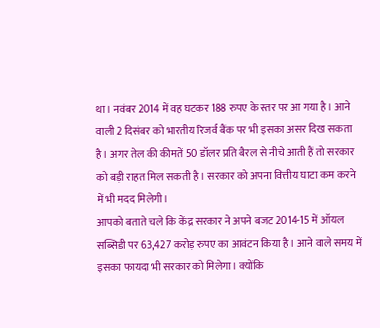था। नवंबर 2014 में वह घटकर 188 रुपए के स्तर पर आ गया है। आने वाली 2 दिसंबर को भारतीय रिजर्व बैंक पर भी इसका असर दिख सकता है। अगर तेल की कीमतें 50 डॉलर प्रति बैरल से नीचे आती हैं तो सरकार को बड़ी राहत मिल सकती है। सरकार को अपना वित्तीय घाटा कम करने में भी मदद मिलेगी।
आपको बताते चले कि केंद्र सरकार ने अपने बजट 2014-15 में ऑयल सब्सिडी पर 63,427 करोड़ रुपए का आवंटन किया है। आने वाले समय में इसका फायदा भी सरकार को मिलेगा। क्योंकि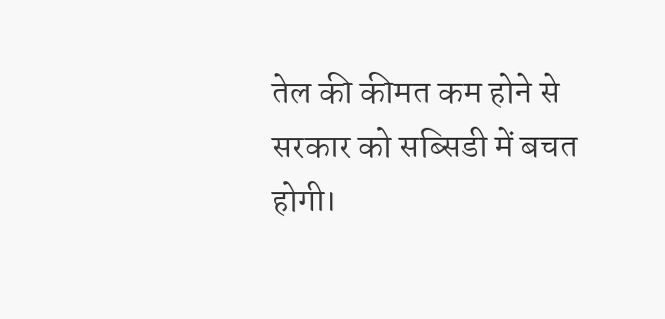तेल की कीमत कम होने से सरकार को सब्सिडी में बचत होगी।